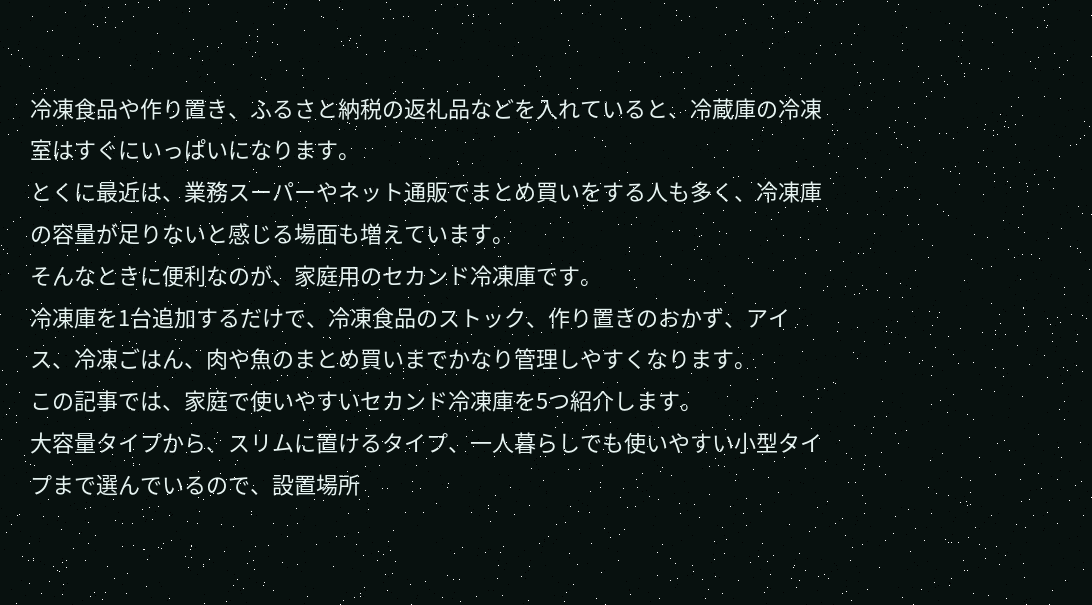冷凍食品や作り置き、ふるさと納税の返礼品などを入れていると、冷蔵庫の冷凍室はすぐにいっぱいになります。
とくに最近は、業務スーパーやネット通販でまとめ買いをする人も多く、冷凍庫の容量が足りないと感じる場面も増えています。
そんなときに便利なのが、家庭用のセカンド冷凍庫です。
冷凍庫を1台追加するだけで、冷凍食品のストック、作り置きのおかず、アイス、冷凍ごはん、肉や魚のまとめ買いまでかなり管理しやすくなります。
この記事では、家庭で使いやすいセカンド冷凍庫を5つ紹介します。
大容量タイプから、スリムに置けるタイプ、一人暮らしでも使いやすい小型タイプまで選んでいるので、設置場所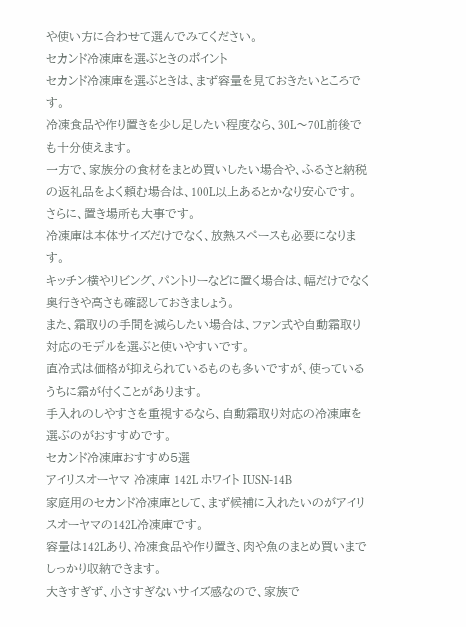や使い方に合わせて選んでみてください。
セカンド冷凍庫を選ぶときのポイント
セカンド冷凍庫を選ぶときは、まず容量を見ておきたいところです。
冷凍食品や作り置きを少し足したい程度なら、30L〜70L前後でも十分使えます。
一方で、家族分の食材をまとめ買いしたい場合や、ふるさと納税の返礼品をよく頼む場合は、100L以上あるとかなり安心です。
さらに、置き場所も大事です。
冷凍庫は本体サイズだけでなく、放熱スペースも必要になります。
キッチン横やリビング、パントリーなどに置く場合は、幅だけでなく奥行きや高さも確認しておきましょう。
また、霜取りの手間を減らしたい場合は、ファン式や自動霜取り対応のモデルを選ぶと使いやすいです。
直冷式は価格が抑えられているものも多いですが、使っているうちに霜が付くことがあります。
手入れのしやすさを重視するなら、自動霜取り対応の冷凍庫を選ぶのがおすすめです。
セカンド冷凍庫おすすめ5選
アイリスオーヤマ 冷凍庫 142L ホワイト IUSN-14B
家庭用のセカンド冷凍庫として、まず候補に入れたいのがアイリスオーヤマの142L冷凍庫です。
容量は142Lあり、冷凍食品や作り置き、肉や魚のまとめ買いまでしっかり収納できます。
大きすぎず、小さすぎないサイズ感なので、家族で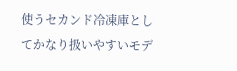使うセカンド冷凍庫としてかなり扱いやすいモデ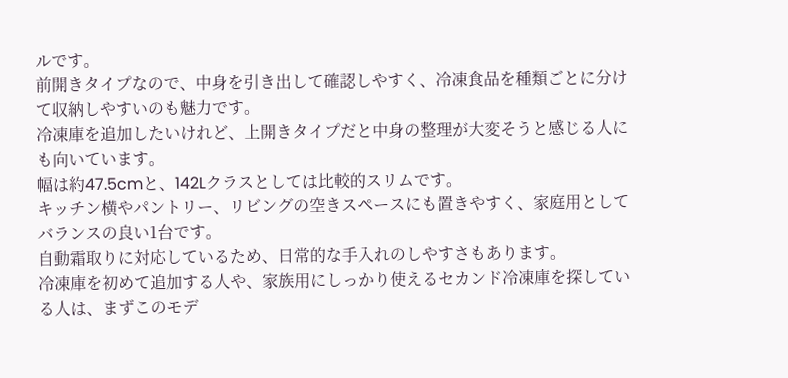ルです。
前開きタイプなので、中身を引き出して確認しやすく、冷凍食品を種類ごとに分けて収納しやすいのも魅力です。
冷凍庫を追加したいけれど、上開きタイプだと中身の整理が大変そうと感じる人にも向いています。
幅は約47.5cmと、142Lクラスとしては比較的スリムです。
キッチン横やパントリー、リビングの空きスペースにも置きやすく、家庭用としてバランスの良い1台です。
自動霜取りに対応しているため、日常的な手入れのしやすさもあります。
冷凍庫を初めて追加する人や、家族用にしっかり使えるセカンド冷凍庫を探している人は、まずこのモデ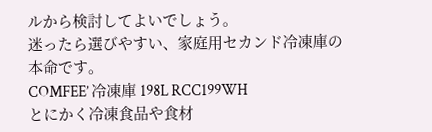ルから検討してよいでしょう。
迷ったら選びやすい、家庭用セカンド冷凍庫の本命です。
COMFEE’ 冷凍庫 198L RCC199WH
とにかく冷凍食品や食材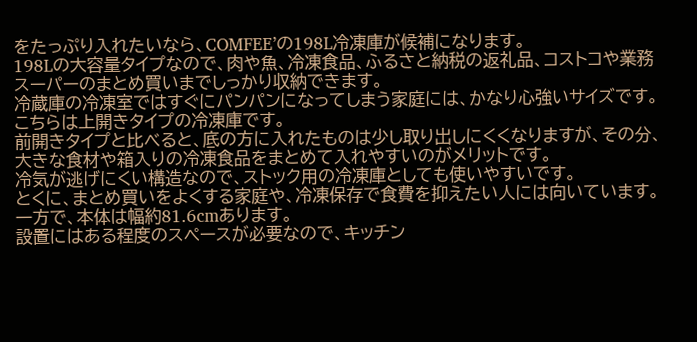をたっぷり入れたいなら、COMFEE’の198L冷凍庫が候補になります。
198Lの大容量タイプなので、肉や魚、冷凍食品、ふるさと納税の返礼品、コストコや業務スーパーのまとめ買いまでしっかり収納できます。
冷蔵庫の冷凍室ではすぐにパンパンになってしまう家庭には、かなり心強いサイズです。
こちらは上開きタイプの冷凍庫です。
前開きタイプと比べると、底の方に入れたものは少し取り出しにくくなりますが、その分、大きな食材や箱入りの冷凍食品をまとめて入れやすいのがメリットです。
冷気が逃げにくい構造なので、ストック用の冷凍庫としても使いやすいです。
とくに、まとめ買いをよくする家庭や、冷凍保存で食費を抑えたい人には向いています。
一方で、本体は幅約81.6cmあります。
設置にはある程度のスペースが必要なので、キッチン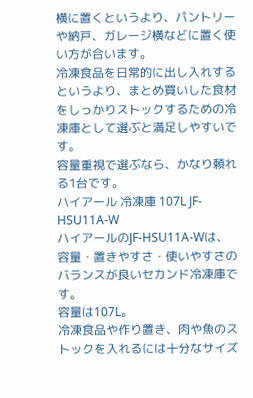横に置くというより、パントリーや納戸、ガレージ横などに置く使い方が合います。
冷凍食品を日常的に出し入れするというより、まとめ買いした食材をしっかりストックするための冷凍庫として選ぶと満足しやすいです。
容量重視で選ぶなら、かなり頼れる1台です。
ハイアール 冷凍庫 107L JF-HSU11A-W
ハイアールのJF-HSU11A-Wは、容量・置きやすさ・使いやすさのバランスが良いセカンド冷凍庫です。
容量は107L。
冷凍食品や作り置き、肉や魚のストックを入れるには十分なサイズ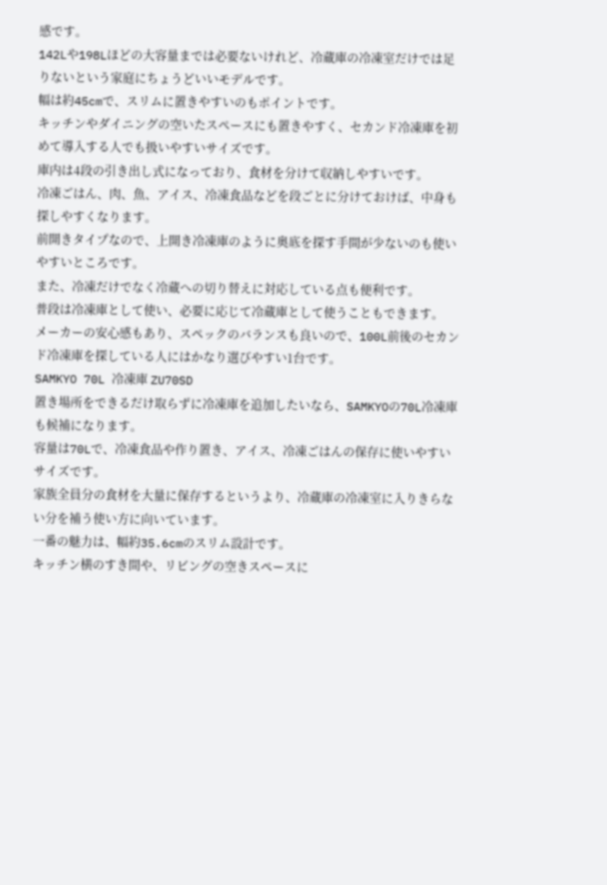感です。
142Lや198Lほどの大容量までは必要ないけれど、冷蔵庫の冷凍室だけでは足りないという家庭にちょうどいいモデルです。
幅は約45cmで、スリムに置きやすいのもポイントです。
キッチンやダイニングの空いたスペースにも置きやすく、セカンド冷凍庫を初めて導入する人でも扱いやすいサイズです。
庫内は4段の引き出し式になっており、食材を分けて収納しやすいです。
冷凍ごはん、肉、魚、アイス、冷凍食品などを段ごとに分けておけば、中身も探しやすくなります。
前開きタイプなので、上開き冷凍庫のように奥底を探す手間が少ないのも使いやすいところです。
また、冷凍だけでなく冷蔵への切り替えに対応している点も便利です。
普段は冷凍庫として使い、必要に応じて冷蔵庫として使うこともできます。
メーカーの安心感もあり、スペックのバランスも良いので、100L前後のセカンド冷凍庫を探している人にはかなり選びやすい1台です。
SAMKYO 70L 冷凍庫 ZU70SD
置き場所をできるだけ取らずに冷凍庫を追加したいなら、SAMKYOの70L冷凍庫も候補になります。
容量は70Lで、冷凍食品や作り置き、アイス、冷凍ごはんの保存に使いやすいサイズです。
家族全員分の食材を大量に保存するというより、冷蔵庫の冷凍室に入りきらない分を補う使い方に向いています。
一番の魅力は、幅約35.6cmのスリム設計です。
キッチン横のすき間や、リビングの空きスペースに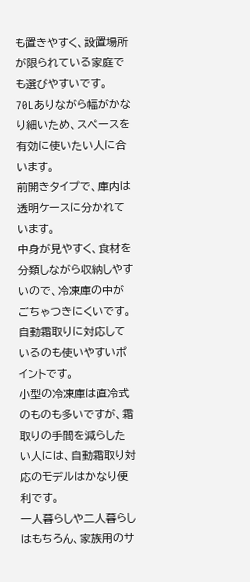も置きやすく、設置場所が限られている家庭でも選びやすいです。
70Lありながら幅がかなり細いため、スペースを有効に使いたい人に合います。
前開きタイプで、庫内は透明ケースに分かれています。
中身が見やすく、食材を分類しながら収納しやすいので、冷凍庫の中がごちゃつきにくいです。
自動霜取りに対応しているのも使いやすいポイントです。
小型の冷凍庫は直冷式のものも多いですが、霜取りの手間を減らしたい人には、自動霜取り対応のモデルはかなり便利です。
一人暮らしや二人暮らしはもちろん、家族用のサ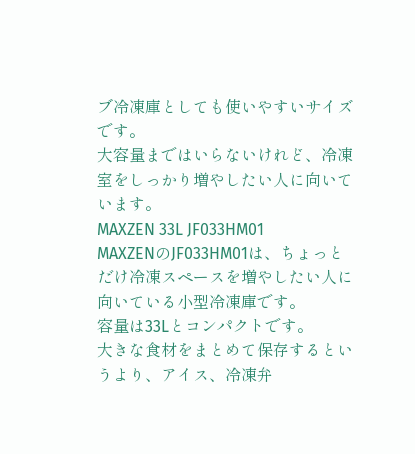ブ冷凍庫としても使いやすいサイズです。
大容量まではいらないけれど、冷凍室をしっかり増やしたい人に向いています。
MAXZEN 33L JF033HM01
MAXZENのJF033HM01は、ちょっとだけ冷凍スペースを増やしたい人に向いている小型冷凍庫です。
容量は33Lとコンパクトです。
大きな食材をまとめて保存するというより、アイス、冷凍弁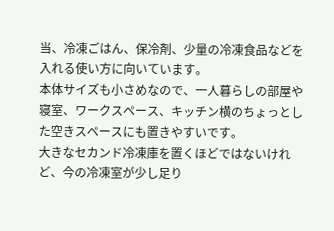当、冷凍ごはん、保冷剤、少量の冷凍食品などを入れる使い方に向いています。
本体サイズも小さめなので、一人暮らしの部屋や寝室、ワークスペース、キッチン横のちょっとした空きスペースにも置きやすいです。
大きなセカンド冷凍庫を置くほどではないけれど、今の冷凍室が少し足り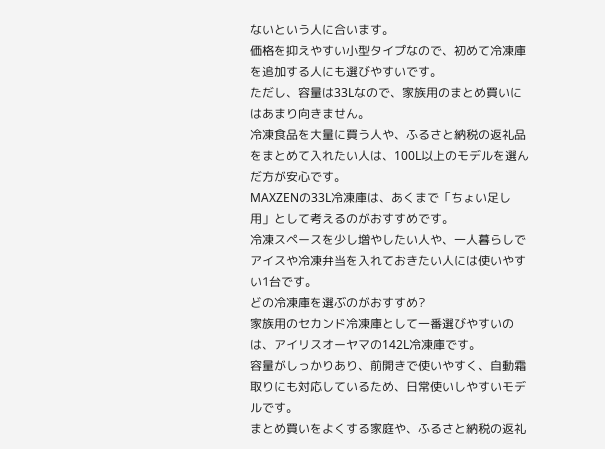ないという人に合います。
価格を抑えやすい小型タイプなので、初めて冷凍庫を追加する人にも選びやすいです。
ただし、容量は33Lなので、家族用のまとめ買いにはあまり向きません。
冷凍食品を大量に買う人や、ふるさと納税の返礼品をまとめて入れたい人は、100L以上のモデルを選んだ方が安心です。
MAXZENの33L冷凍庫は、あくまで「ちょい足し用」として考えるのがおすすめです。
冷凍スペースを少し増やしたい人や、一人暮らしでアイスや冷凍弁当を入れておきたい人には使いやすい1台です。
どの冷凍庫を選ぶのがおすすめ?
家族用のセカンド冷凍庫として一番選びやすいのは、アイリスオーヤマの142L冷凍庫です。
容量がしっかりあり、前開きで使いやすく、自動霜取りにも対応しているため、日常使いしやすいモデルです。
まとめ買いをよくする家庭や、ふるさと納税の返礼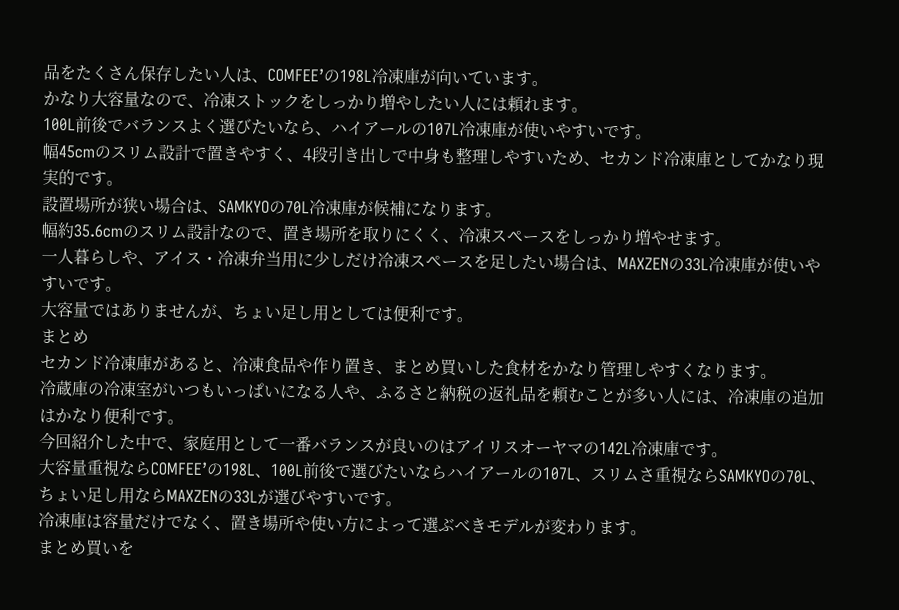品をたくさん保存したい人は、COMFEE’の198L冷凍庫が向いています。
かなり大容量なので、冷凍ストックをしっかり増やしたい人には頼れます。
100L前後でバランスよく選びたいなら、ハイアールの107L冷凍庫が使いやすいです。
幅45cmのスリム設計で置きやすく、4段引き出しで中身も整理しやすいため、セカンド冷凍庫としてかなり現実的です。
設置場所が狭い場合は、SAMKYOの70L冷凍庫が候補になります。
幅約35.6cmのスリム設計なので、置き場所を取りにくく、冷凍スペースをしっかり増やせます。
一人暮らしや、アイス・冷凍弁当用に少しだけ冷凍スペースを足したい場合は、MAXZENの33L冷凍庫が使いやすいです。
大容量ではありませんが、ちょい足し用としては便利です。
まとめ
セカンド冷凍庫があると、冷凍食品や作り置き、まとめ買いした食材をかなり管理しやすくなります。
冷蔵庫の冷凍室がいつもいっぱいになる人や、ふるさと納税の返礼品を頼むことが多い人には、冷凍庫の追加はかなり便利です。
今回紹介した中で、家庭用として一番バランスが良いのはアイリスオーヤマの142L冷凍庫です。
大容量重視ならCOMFEE’の198L、100L前後で選びたいならハイアールの107L、スリムさ重視ならSAMKYOの70L、ちょい足し用ならMAXZENの33Lが選びやすいです。
冷凍庫は容量だけでなく、置き場所や使い方によって選ぶべきモデルが変わります。
まとめ買いを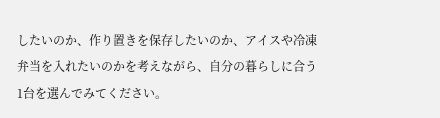したいのか、作り置きを保存したいのか、アイスや冷凍弁当を入れたいのかを考えながら、自分の暮らしに合う1台を選んでみてください。